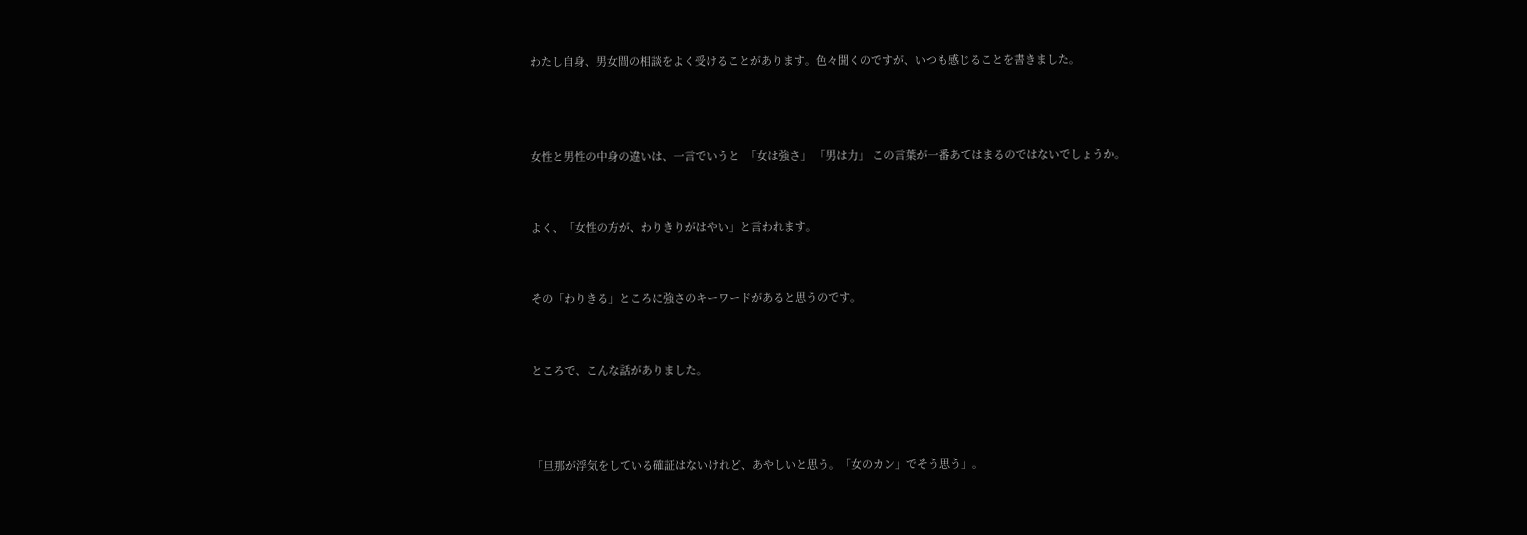わたし自身、男女間の相談をよく受けることがあります。色々聞くのですが、いつも感じることを書きました。



女性と男性の中身の違いは、一言でいうと  「女は強さ」 「男は力」 この言葉が一番あてはまるのではないでしょうか。


よく、「女性の方が、わりきりがはやい」と言われます。


その「わりきる」ところに強さのキーワードがあると思うのです。


ところで、こんな話がありました。



「旦那が浮気をしている確証はないけれど、あやしいと思う。「女のカン」でそう思う」。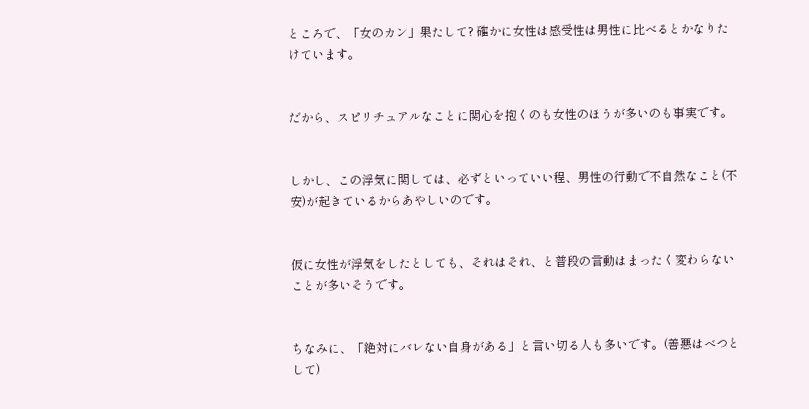ところで、「女のカン」果たして? 確かに女性は感受性は男性に比べるとかなりたけています。


だから、スピリチュアルなことに関心を抱くのも女性のほうが多いのも事実です。


しかし、この浮気に関しては、必ずといっていい程、男性の行動で不自然なこと(不安)が起きているからあやしいのです。


仮に女性が浮気をしたとしても、それはそれ、と普段の言動はまったく変わらないことが多いそうです。


ちなみに、「絶対にバレない自身がある」と言い切る人も多いです。(善悪はべつとして)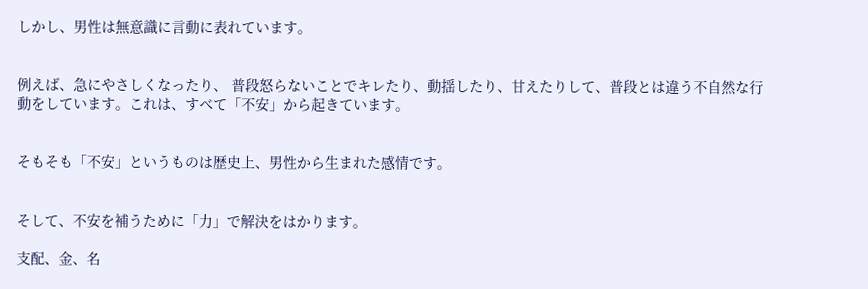しかし、男性は無意識に言動に表れています。


例えば、急にやさしくなったり、 普段怒らないことでキレたり、動揺したり、甘えたりして、普段とは違う不自然な行動をしています。これは、すべて「不安」から起きています。


そもそも「不安」というものは歴史上、男性から生まれた感情です。


そして、不安を補うために「力」で解決をはかります。

支配、金、名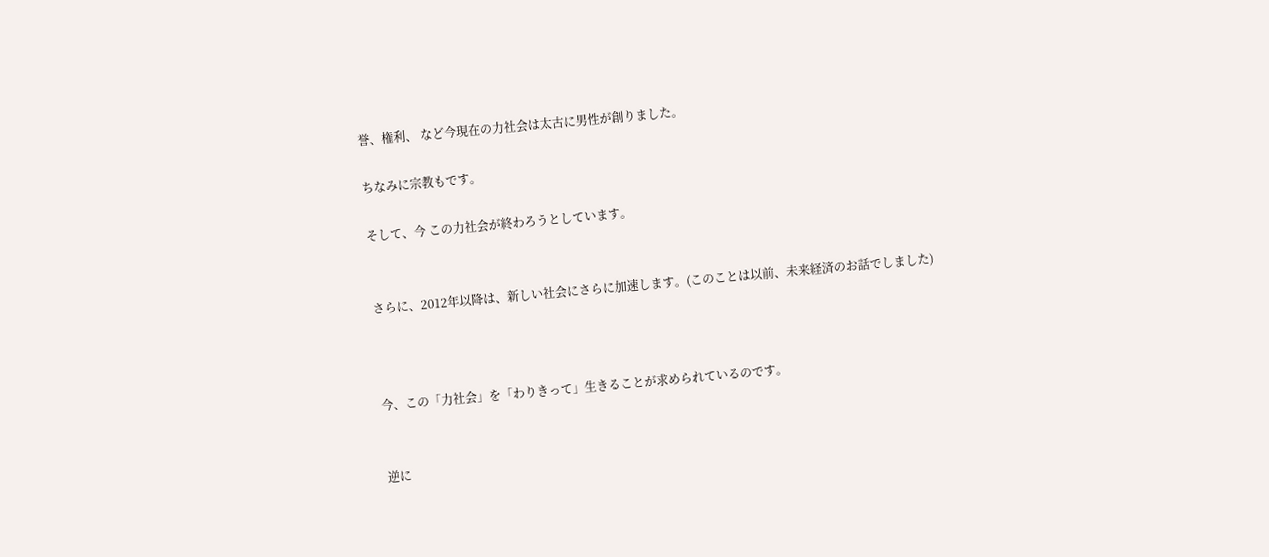誉、権利、 など今現在の力社会は太古に男性が創りました。

ちなみに宗教もです。

そして、今 この力社会が終わろうとしています。


さらに、2012年以降は、新しい社会にさらに加速します。(このことは以前、未来経済のお話でしました)



今、この「力社会」を「わりきって」生きることが求められているのです。


逆に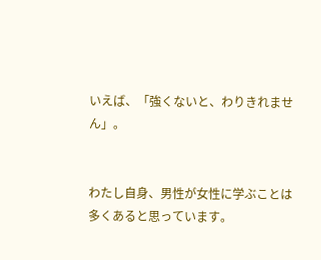いえば、「強くないと、わりきれません」。


わたし自身、男性が女性に学ぶことは多くあると思っています。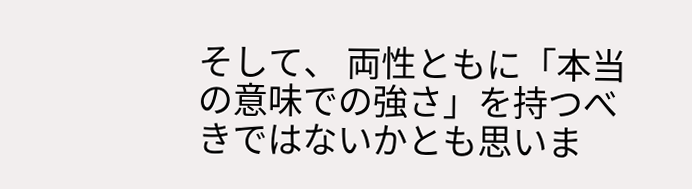そして、 両性ともに「本当の意味での強さ」を持つべきではないかとも思いま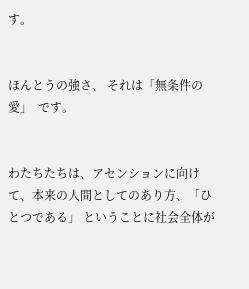す。


ほんとうの強さ、 それは「無条件の愛」  です。


わたちたちは、アセンションに向けて、本来の人間としてのあり方、「ひとつである」 ということに社会全体が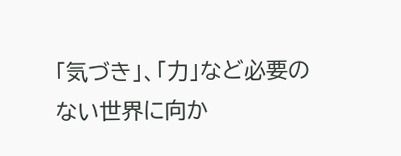「気づき」、「力」など必要のない世界に向か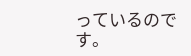っているのです。